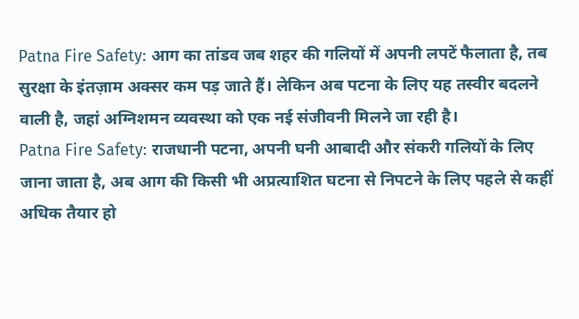Patna Fire Safety: आग का तांडव जब शहर की गलियों में अपनी लपटें फैलाता है, तब सुरक्षा के इंतज़ाम अक्सर कम पड़ जाते हैं। लेकिन अब पटना के लिए यह तस्वीर बदलने वाली है, जहां अग्निशमन व्यवस्था को एक नई संजीवनी मिलने जा रही है।
Patna Fire Safety: राजधानी पटना, अपनी घनी आबादी और संकरी गलियों के लिए जाना जाता है, अब आग की किसी भी अप्रत्याशित घटना से निपटने के लिए पहले से कहीं अधिक तैयार हो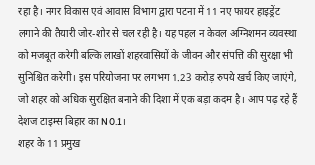रहा है। नगर विकास एवं आवास विभाग द्वारा पटना में 11 नए फायर हाइड्रेंट लगाने की तैयारी जोर-शोर से चल रही है। यह पहल न केवल अग्निशमन व्यवस्था को मजबूत करेगी बल्कि लाखों शहरवासियों के जीवन और संपत्ति की सुरक्षा भी सुनिश्चित करेगी। इस परियोजना पर लगभग 1.23 करोड़ रुपये खर्च किए जाएंगे, जो शहर को अधिक सुरक्षित बनाने की दिशा में एक बड़ा कदम है। आप पढ़ रहे हैं देशज टाइम्स बिहार का N0.1।
शहर के 11 प्रमुख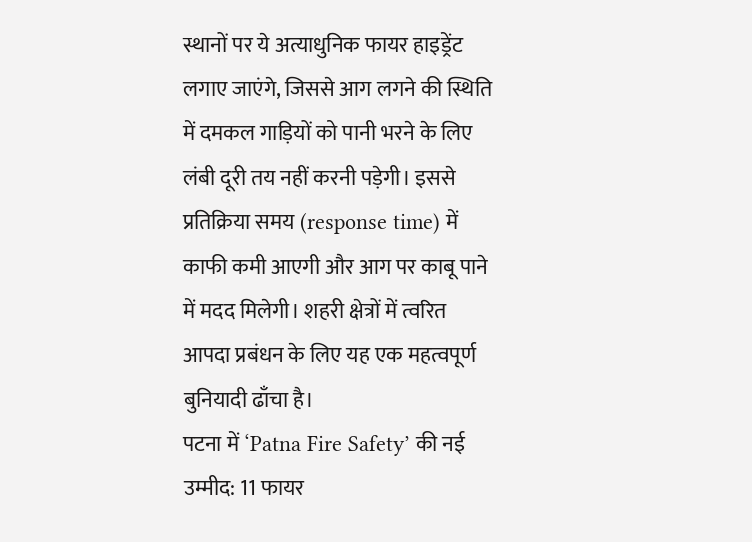स्थानों पर ये अत्याधुनिक फायर हाइड्रेंट लगाए जाएंगे, जिससे आग लगने की स्थिति में दमकल गाड़ियों को पानी भरने के लिए लंबी दूरी तय नहीं करनी पड़ेगी। इससे प्रतिक्रिया समय (response time) में काफी कमी आएगी और आग पर काबू पाने में मदद मिलेगी। शहरी क्षेत्रों में त्वरित आपदा प्रबंधन के लिए यह एक महत्वपूर्ण बुनियादी ढाँचा है।
पटना में ‘Patna Fire Safety’ की नई उम्मीद: 11 फायर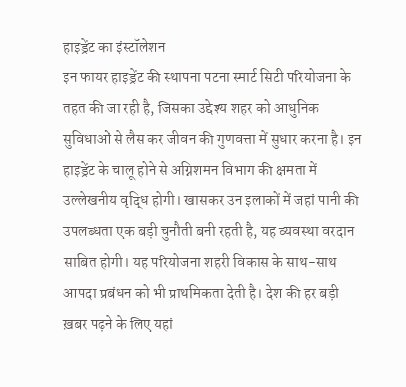हाइड्रेंट का इंस्टॉलेशन
इन फायर हाइड्रेंट की स्थापना पटना स्मार्ट सिटी परियोजना के तहत की जा रही है, जिसका उद्देश्य शहर को आधुनिक सुविधाओं से लैस कर जीवन की गुणवत्ता में सुधार करना है। इन हाइड्रेंट के चालू होने से अग्निशमन विभाग की क्षमता में उल्लेखनीय वृद्धि होगी। खासकर उन इलाकों में जहां पानी की उपलब्धता एक बड़ी चुनौती बनी रहती है, यह व्यवस्था वरदान साबित होगी। यह परियोजना शहरी विकास के साथ-साथ आपदा प्रबंधन को भी प्राथमिकता देती है। देश की हर बड़ी ख़बर पढ़ने के लिए यहां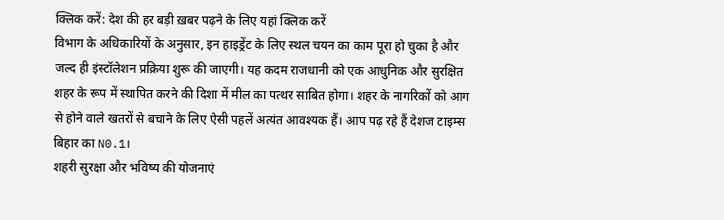क्लिक करें: देश की हर बड़ी ख़बर पढ़ने के लिए यहां क्लिक करें
विभाग के अधिकारियों के अनुसार, इन हाइड्रेंट के लिए स्थल चयन का काम पूरा हो चुका है और जल्द ही इंस्टॉलेशन प्रक्रिया शुरू की जाएगी। यह कदम राजधानी को एक आधुनिक और सुरक्षित शहर के रूप में स्थापित करने की दिशा में मील का पत्थर साबित होगा। शहर के नागरिकों को आग से होने वाले खतरों से बचाने के लिए ऐसी पहलें अत्यंत आवश्यक हैं। आप पढ़ रहे हैं देशज टाइम्स बिहार का N0.1।
शहरी सुरक्षा और भविष्य की योजनाएं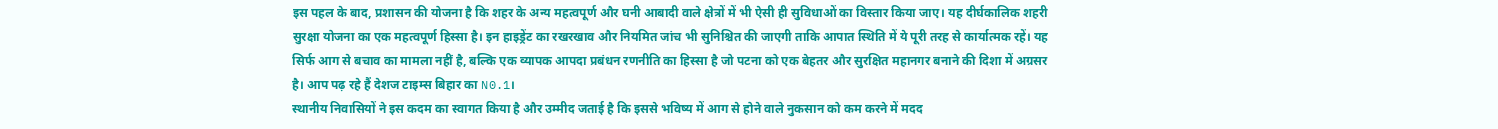इस पहल के बाद, प्रशासन की योजना है कि शहर के अन्य महत्वपूर्ण और घनी आबादी वाले क्षेत्रों में भी ऐसी ही सुविधाओं का विस्तार किया जाए। यह दीर्घकालिक शहरी सुरक्षा योजना का एक महत्वपूर्ण हिस्सा है। इन हाइड्रेंट का रखरखाव और नियमित जांच भी सुनिश्चित की जाएगी ताकि आपात स्थिति में ये पूरी तरह से कार्यात्मक रहें। यह सिर्फ आग से बचाव का मामला नहीं है, बल्कि एक व्यापक आपदा प्रबंधन रणनीति का हिस्सा है जो पटना को एक बेहतर और सुरक्षित महानगर बनाने की दिशा में अग्रसर है। आप पढ़ रहे हैं देशज टाइम्स बिहार का N0.1।
स्थानीय निवासियों ने इस कदम का स्वागत किया है और उम्मीद जताई है कि इससे भविष्य में आग से होने वाले नुकसान को कम करने में मदद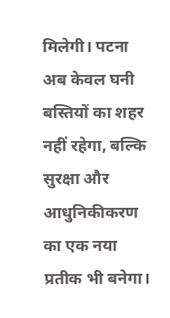मिलेगी। पटना अब केवल घनी बस्तियों का शहर नहीं रहेगा, बल्कि सुरक्षा और आधुनिकीकरण का एक नया प्रतीक भी बनेगा।